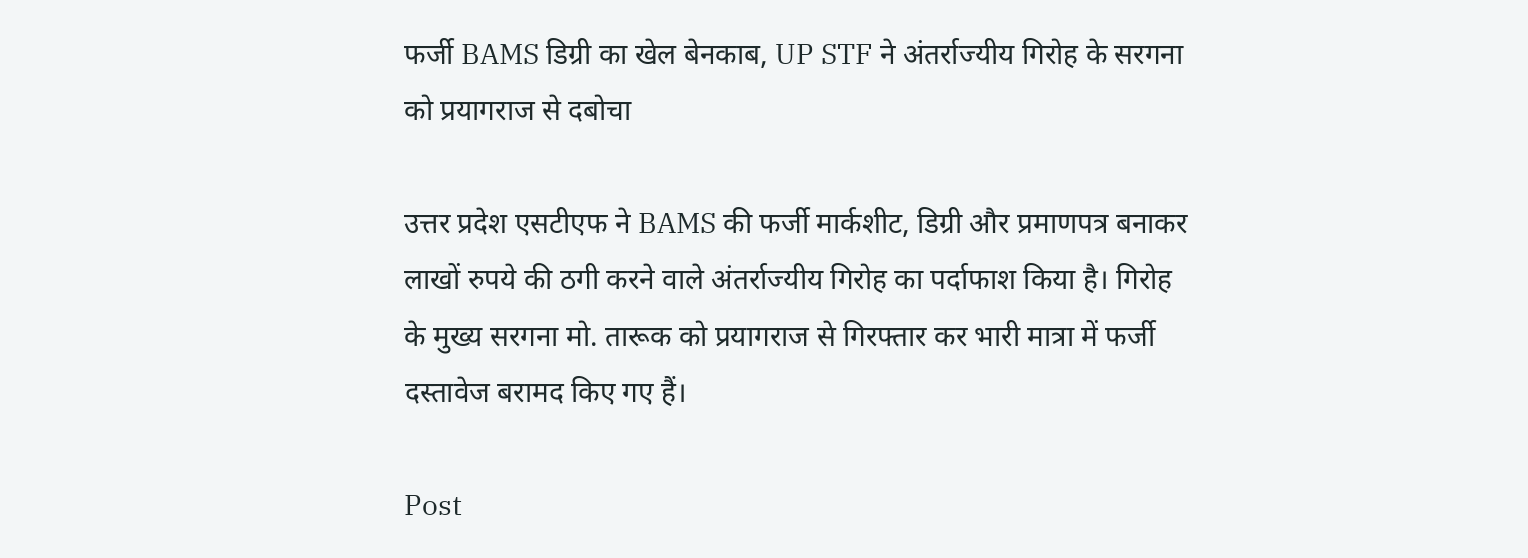फर्जी BAMS डिग्री का खेल बेनकाब, UP STF ने अंतर्राज्यीय गिरोह के सरगना को प्रयागराज से दबोचा

उत्तर प्रदेश एसटीएफ ने BAMS की फर्जी मार्कशीट, डिग्री और प्रमाणपत्र बनाकर लाखों रुपये की ठगी करने वाले अंतर्राज्यीय गिरोह का पर्दाफाश किया है। गिरोह के मुख्य सरगना मो. तारूक को प्रयागराज से गिरफ्तार कर भारी मात्रा में फर्जी दस्तावेज बरामद किए गए हैं।

Post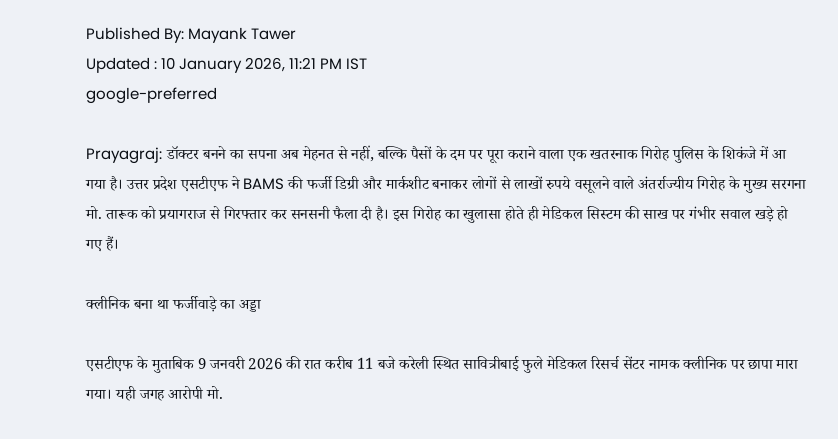Published By: Mayank Tawer
Updated : 10 January 2026, 11:21 PM IST
google-preferred

Prayagraj: डॉक्टर बनने का सपना अब मेहनत से नहीं, बल्कि पैसों के दम पर पूरा कराने वाला एक खतरनाक गिरोह पुलिस के शिकंजे में आ गया है। उत्तर प्रदेश एसटीएफ ने BAMS की फर्जी डिग्री और मार्कशीट बनाकर लोगों से लाखों रुपये वसूलने वाले अंतर्राज्यीय गिरोह के मुख्य सरगना मो. तारूक को प्रयागराज से गिरफ्तार कर सनसनी फैला दी है। इस गिरोह का खुलासा होते ही मेडिकल सिस्टम की साख पर गंभीर सवाल खड़े हो गए हैं।

क्लीनिक बना था फर्जीवाड़े का अड्डा

एसटीएफ के मुताबिक 9 जनवरी 2026 की रात करीब 11 बजे करेली स्थित सावित्रीबाई फुले मेडिकल रिसर्च सेंटर नामक क्लीनिक पर छापा मारा गया। यही जगह आरोपी मो.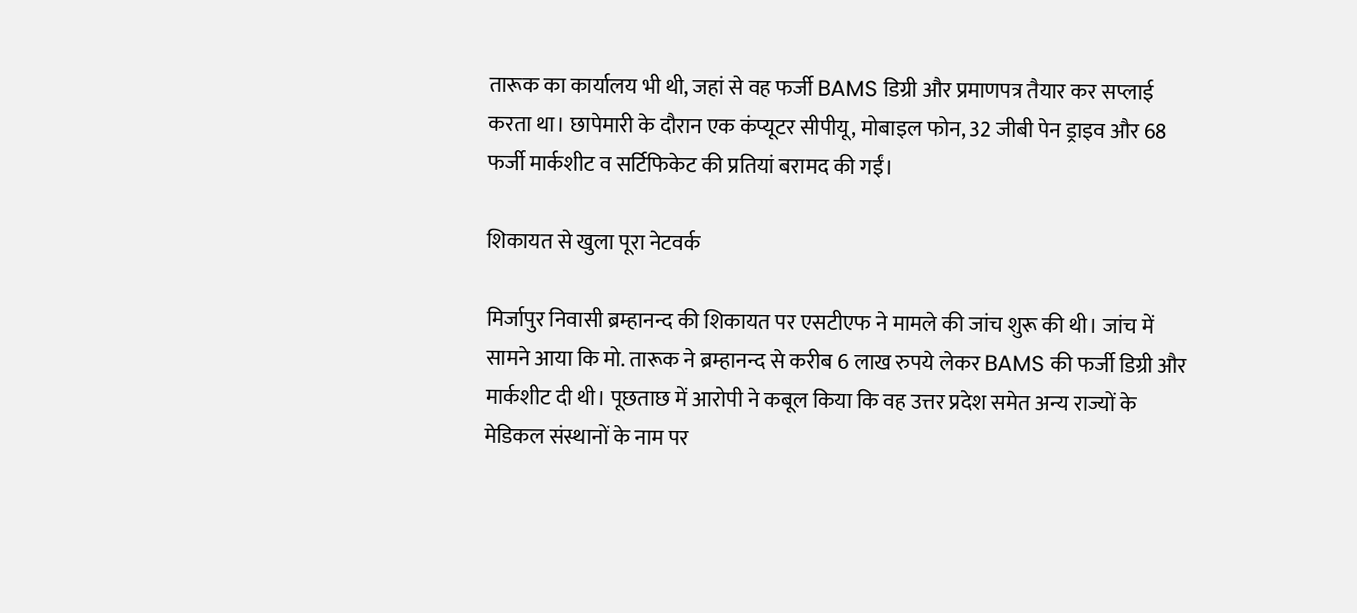तारूक का कार्यालय भी थी, जहां से वह फर्जी BAMS डिग्री और प्रमाणपत्र तैयार कर सप्लाई करता था। छापेमारी के दौरान एक कंप्यूटर सीपीयू, मोबाइल फोन, 32 जीबी पेन ड्राइव और 68 फर्जी मार्कशीट व सर्टिफिकेट की प्रतियां बरामद की गईं।

शिकायत से खुला पूरा नेटवर्क

मिर्जापुर निवासी ब्रम्हानन्द की शिकायत पर एसटीएफ ने मामले की जांच शुरू की थी। जांच में सामने आया कि मो. तारूक ने ब्रम्हानन्द से करीब 6 लाख रुपये लेकर BAMS की फर्जी डिग्री और मार्कशीट दी थी। पूछताछ में आरोपी ने कबूल किया कि वह उत्तर प्रदेश समेत अन्य राज्यों के मेडिकल संस्थानों के नाम पर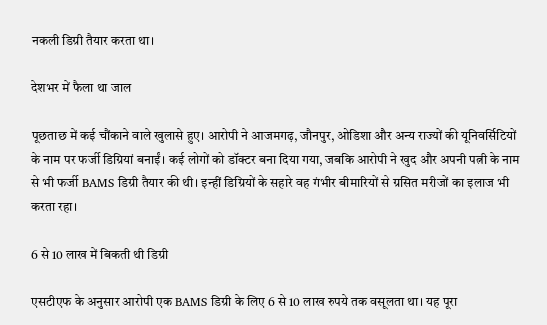नकली डिग्री तैयार करता था।

देशभर में फैला था जाल

पूछताछ में कई चौंकाने वाले खुलासे हुए। आरोपी ने आजमगढ़, जौनपुर, ओडिशा और अन्य राज्यों की यूनिवर्सिटियों के नाम पर फर्जी डिग्रियां बनाईं। कई लोगों को डॉक्टर बना दिया गया, जबकि आरोपी ने खुद और अपनी पत्नी के नाम से भी फर्जी BAMS डिग्री तैयार की थी। इन्हीं डिग्रियों के सहारे वह गंभीर बीमारियों से ग्रसित मरीजों का इलाज भी करता रहा।

6 से 10 लाख में बिकती थी डिग्री

एसटीएफ के अनुसार आरोपी एक BAMS डिग्री के लिए 6 से 10 लाख रुपये तक वसूलता था। यह पूरा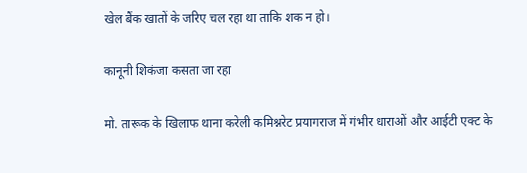खेल बैंक खातों के जरिए चल रहा था ताकि शक न हो।

कानूनी शिकंजा कसता जा रहा

मो. तारूक के खिलाफ थाना करेली कमिश्नरेट प्रयागराज में गंभीर धाराओं और आईटी एक्ट के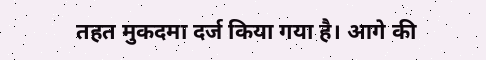तहत मुकदमा दर्ज किया गया है। आगे की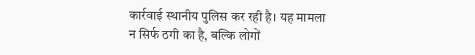कार्रवाई स्थानीय पुलिस कर रही है। यह मामला न सिर्फ ठगी का है, बल्कि लोगों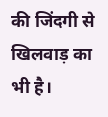की जिंदगी से खिलवाड़ का भी है।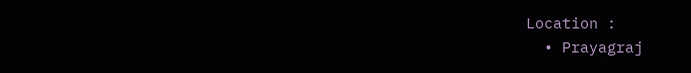Location :
  • Prayagraj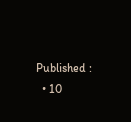Published :
  • 10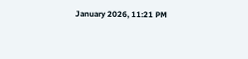January 2026, 11:21 PM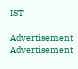IST

Advertisement
Advertisement